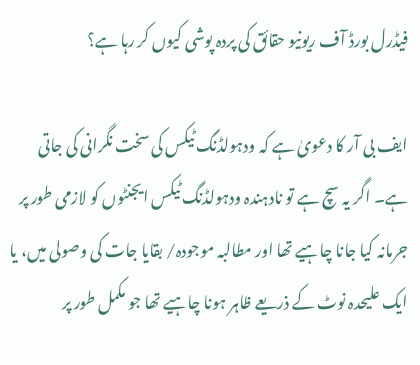فیڈرل بورڈ آف ریونیو حقائق کی پردہ پوشی کیوں کر رہا ہے؟

ایف بی آر کا دعویٰ ہے کہ ودہولڈنگ ٹیکس کی سخت نگرانی کی جاتی ہے۔ اگر یہ سچ ہے تو نادہندہ ودہولڈنگ ٹیکس ایجنٹوں کو لازمی طور پر جرمانہ کیا جانا چاہیے تھا اور مطالبہ موجودہ/ بقایا جات کی وصولی میں، یا ایک علیحدہ نوٹ کے ذریعے ظاہر ہونا چاہیے تھا جو مکمل طور پر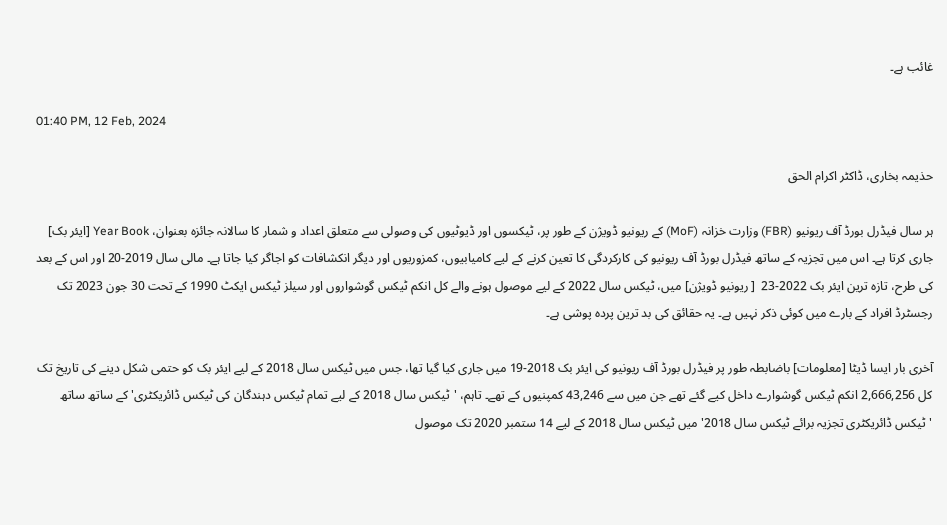غائب ہے۔

01:40 PM, 12 Feb, 2024

حذیمہ بخاری، ڈاکٹر اکرام الحق

ہر سال فیڈرل بورڈ آف ریونیو (FBR) وزارت خزانہ (MoF) کے ریونیو ڈویژن کے طور پر، ٹیکسوں اور ڈیوٹیوں کی وصولی سے متعلق اعداد و شمار کا سالانہ جائزہ بعنوان، Year Book [ایئر بک] جاری کرتا ہے۔ اس میں تجزیہ کے ساتھ فیڈرل بورڈ آف ریونیو کی کارکردگی کا تعین کرنے کے لیے کامیابیوں، کمزوریوں اور دیگر انکشافات کو اجاگر کیا جاتا ہے۔ مالی سال 2019-20 اور اس کے بعد کی طرح، تازہ ترین ایئر بک 2022-23  [ ریونیو ڈویژن] میں، ٹیکس سال 2022 کے لیے موصول ہونے والے کل انکم ٹیکس گوشواروں اور سیلز ٹیکس ایکٹ 1990 کے تحت 30 جون 2023 تک رجسٹرڈ افراد کے بارے میں کوئی ذکر نہیں ہے۔ یہ حقائق کی بد ترین پردہ پوشی ہے۔

آخری بار ایسا ڈیٹا [معلومات] باضابطہ طور پر فیڈرل بورڈ آف ریونیو کی ایئر بک 2018-19 میں جاری کیا گیا تھا، جس میں ٹیکس سال 2018 کے لیے ایئر بک کو حتمی شکل دینے کی تاریخ تک کل 2,666,256 انکم ٹیکس گوشوارے داخل کیے گئے تھے جن میں سے 43,246 کمپنیوں کے تھے۔ تاہم، 'ٹیکس سال 2018 کے لیے تمام ٹیکس دہندگان کی ٹیکس ڈائریکٹری' کے ساتھ ساتھ 'ٹیکس ڈائریکٹری تجزیہ برائے ٹیکس سال 2018' میں ٹیکس سال 2018 کے لیے 14 ستمبر 2020 تک موصول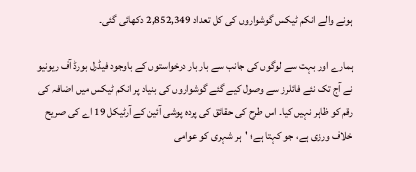ہونے والے انکم ٹیکس گوشواروں کی کل تعداد 2,852,349 دکھائی گئی۔

ہمارے اور بہت سے لوگوں کی جانب سے بار بار درخواستوں کے باوجود فیڈرل بورڈ آف ریونیو نے آج تک نئے فائلرز سے وصول کیے گئے گوشواروں کی بنیاد پر انکم ٹیکس میں اضافہ کی رقم کو ظاہر نہیں کیا۔ اس طرح کی حقائق کی پردہ پوشی آئین کے آرٹیکل 19 اے کی صریح خلاف ورزی ہے، جو کہتا ہے؛ 'ہر شہری کو عوامی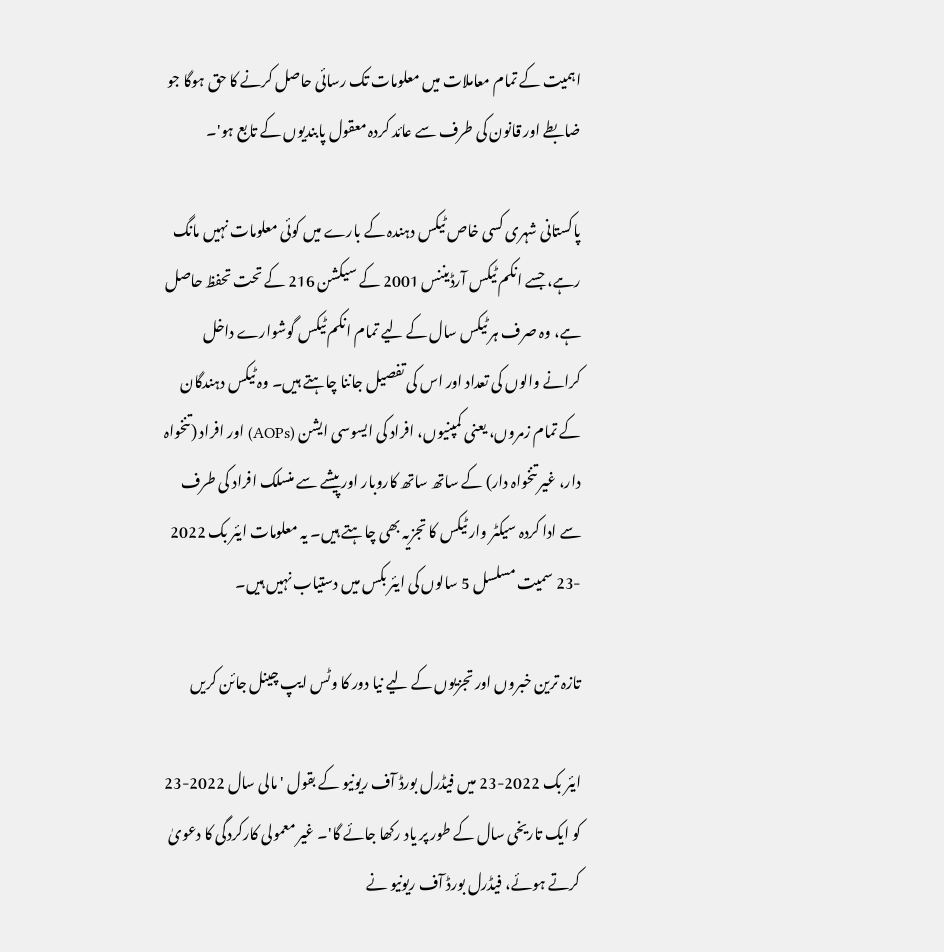اہمیت کے تمام معاملات میں معلومات تک رسائی حاصل کرنے کا حق ہوگا جو ضابطے اور قانون کی طرف سے عائد کردہ معقول پابندیوں کے تابع ہو'۔

پاکستانی شہری کسی خاص ٹیکس دہندہ کے بارے میں کوئی معلومات نہیں مانگ رہے، جسے انکم ٹیکس آرڈیننس 2001 کے سیکشن 216 کے تحت تحفظ حاصل ہے، وہ صرف ہر ٹیکس سال کے لیے تمام انکم ٹیکس گوشوارے داخل کرانے والوں کی تعداد اور اس کی تفصیل جاننا چاہتے ہیں۔ وہ ٹیکس دہندگان کے تمام زمروں، یعنی کمپنیوں، افراد کی ایسوسی ایشن (AOPs) اور افراد (تنخواہ دار، غیر تنخواہ دار) کے ساتھ ساتھ کاروبار اور پیشے سے منسلک افراد کی طرف سے ادا کردہ سیکٹر وار ٹیکس کا تجزیہ بھی چاہتے ہیں۔ یہ معلومات ایئر بک 2022 -23 سمیت مسلسل 5 سالوں کی ایئر بکس میں دستیاب نہیں ہیں۔

تازہ ترین خبروں اور تجزیوں کے لیے نیا دور کا وٹس ایپ چینل جائن کریں

ایئر بک 2022-23 میں فیڈرل بورڈ آف ریونیو کے بقول 'مالی سال 2022-23 کو ایک تاریخی سال کے طور پر یاد رکھا جائے گا'۔ غیر معمولی کارکردگی کا دعویٰ کرتے ہوئے، فیڈرل بورڈ آف ریونیو نے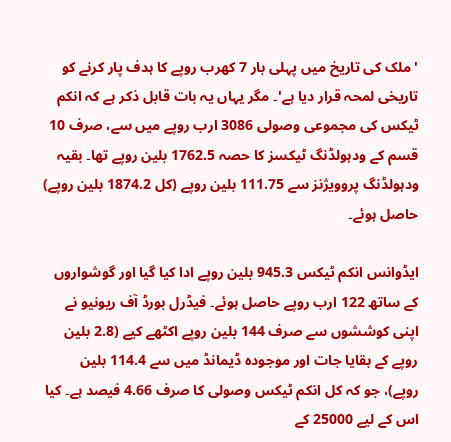'ملک کی تاریخ میں پہلی بار 7 کھرب روپے کا ہدف پار کرنے کو تاریخی لمحہ قرار دیا ہے'۔ مگر یہاں یہ بات قابل ذکر ہے کہ انکم ٹیکس کی مجموعی وصولی 3086 ارب روپے میں سے، صرف 10 قسم کے ودہولڈنگ ٹیکسز کا حصہ 1762.5 بلین روپے تھا۔ بقیہ ودہولڈنگ پروویژنز سے 111.75 بلین روپے (کل 1874.2 بلین روپے) حاصل ہوئے۔

ایڈوانس انکم ٹیکس 945.3 بلین روپے ادا کیا گیا اور گوشواروں کے ساتھ 122 ارب روپے حاصل ہوئے۔ فیڈرل بورڈ آف ریونیو نے اپنی کوششوں سے صرف 144 بلین روپے اکٹھے کیے (2.8 بلین روپے کے بقایا جات اور موجودہ ڈیمانڈ میں سے 114.4 بلین روپے)، جو کہ کل انکم ٹیکس وصولی کا صرف 4.66 فیصد ہے۔ کیا اس کے لیے 25000 کے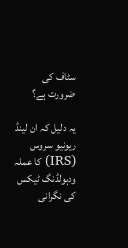سٹاف کی ضرورت ہے؟

یہ دلیل کہ ان لینڈ ریونیو سروس (IRS) کا عملہ ودہولڈنگ ٹیکس کی نگرانی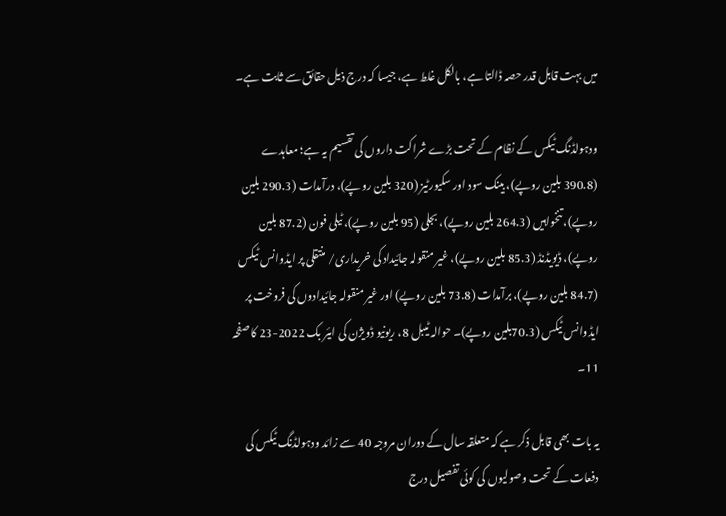میں بہت قابل قدر حصہ ڈالتا ہے، بالکل غلط ہے، جیسا کہ درج ذیل حقائق سے ثابت ہے۔

ودہولڈنگ ٹیکس کے نظام کے تحت بڑے شراکت داروں کی تقسیم یہ ہے؛ معاہدے (390.8 بلین روپے)، بینک سود اور سکیورٹیز (320 بلین روپے)، درآمدات (290.3 بلین روپے)، تنخواہیں (264.3 بلین روپے)، بجلی (95 بلین روپے)، ٹیلی فون (87.2 بلین روپے)، ڈیویڈنڈ (85.3 بلین روپے)، غیر منقولہ جائیداد کی خریداری/ منتقلی پر ایڈوانس ٹیکس (84.7 بلین روپے)، برآمدات (73.8 بلین روپے) اور غیر منقولہ جائیدادوں کی فروخت پر ایڈوانس ٹیکس (70.3بلین روپے)۔ حوالہ ٹیبل 8، ریونیو ڈویژن کی ایئر بک 2022-23 کا صفحہ 11۔

یہ بات بھی قابل ذکر ہے کہ متعلقہ سال کے دوران مروجہ 40 سے زائد ودہولڈنگ ٹیکس کی دفعات کے تحت وصولیوں کی کوئی تفصیل درج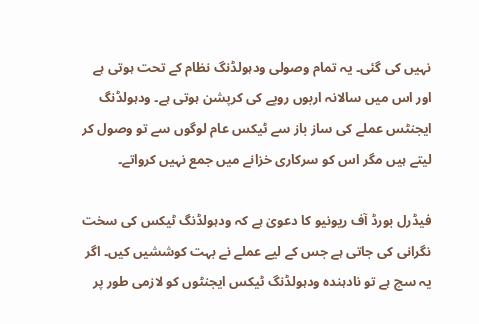نہیں کی گئی۔ یہ تمام وصولی ودہولڈنگ نظام کے تحت ہوتی ہے اور اس میں سالانہ اربوں روپے کی کرپشن ہوتی ہے۔ ودہولڈنگ ایجنٹس عملے کی ساز باز سے ٹیکس عام لوگوں سے تو وصول کر لیتے ہیں مگر اس کو سرکاری خزانے میں جمع نہیں کرواتے۔

فیڈرل بورڈ آف ریونیو کا دعویٰ ہے کہ ودہولڈنگ ٹیکس کی سخت نگرانی کی جاتی ہے جس کے لیے عملے نے بہت کوششیں کیں۔ اگر یہ سچ ہے تو نادہندہ ودہولڈنگ ٹیکس ایجنٹوں کو لازمی طور پر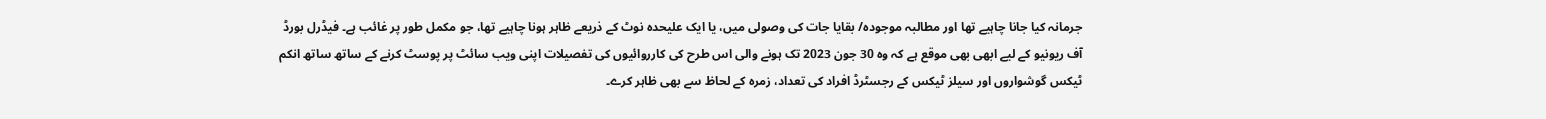جرمانہ کیا جانا چاہیے تھا اور مطالبہ موجودہ/ بقایا جات کی وصولی میں، یا ایک علیحدہ نوٹ کے ذریعے ظاہر ہونا چاہیے تھا، جو مکمل طور پر غائب ہے۔ فیڈرل بورڈ آف ریونیو کے لیے ابھی بھی موقع ہے کہ وہ 30 جون 2023 تک ہونے والی اس طرح کی کارروائیوں کی تفصیلات اپنی ویب سائٹ پر پوسٹ کرنے کے ساتھ ساتھ انکم ٹیکس گوشواروں اور سیلز ٹیکس کے رجسٹرڈ افراد کی تعداد، زمرہ کے لحاظ سے بھی ظاہر کرے۔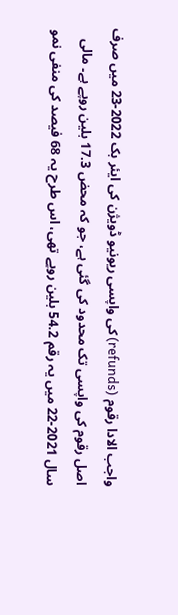واجب الادا رقوم (refunds) کی واپسی ریونیو ڈویژن کی ایئر بک 2022-23 میں صرف اصل رقوم کی واپسی تک محدود کی گئی ہے، جو کہ محض 17.3 بلین روپے ہے۔ مالی سال 2021-22 میں یہ رقم 54.2 بلین روپے تھی، اس طرح یہ 68 فیصد کی منفی نمو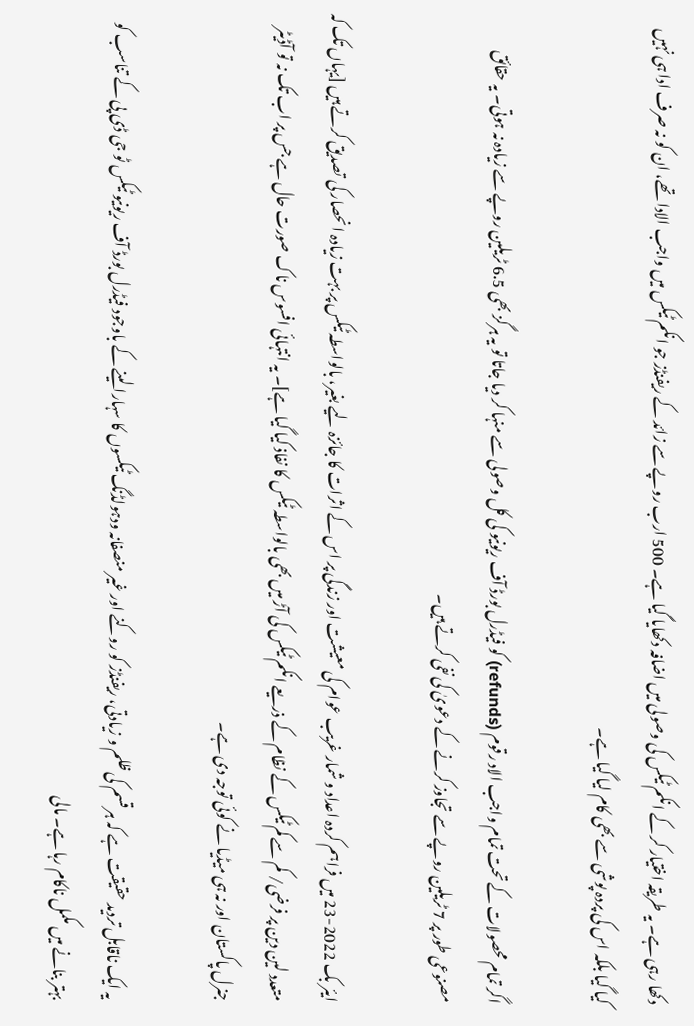دکھا رہی ہے۔ یہ طریقہ اختیار کر کے انکم ٹیکس کی وصولی میں اضافہ دکھایا گیا ہے۔ 500 ارب روپے سے زائد کے ریفنڈز جو انکم ٹیکس میں واجب الادا تھے، ان کو نہ صرف ادا ہی نہیں کیا گیا بلکہ اس کی پردہ پوشی سے بھی کام لیا گیا ہے۔

اگر تمام محصولات کے تحت تمام واجب الاد رقوم (refunds) کو فیڈرل بورڈ آف ریونیو کی کل وصولی سے منہا کر دیا جاتا تو یہ ہرگز بھی 6.5 ٹریلین روپے سے زیادہ نہ ہوتی۔ یہ حقائق مصنوعی طور پر 7 ٹریلین روپے سے تجاوز کرنے کے دعویٰ کی نفی کرتے ہیں۔

ایئر بک 2022-23 میں فراہم کردہ اعداد و شمار غریب عوام کی معیشت اور زندگی پر اس کے اثرات کا جائزہ لیے بغیر، بالواسطہ ٹیکس پر بہت زیادہ انحصار کی تصدیق کرتے ہیں [یہاں تک کہ متعدد لین دین پر فرضی/ کم سے کم ٹیکس کے نظام کے ذریعے انکم ٹیکس کی آڑ میں بھی بالواسطہ ٹیکس کا نفاذ کیا گیا ہے]۔ یہ انتہائی افسوس ناک صورت حال ہے جس پر اب تک نہ تو آڈیٹر جنرل پاکستان اور نہ ہی میڈیا نے کوئی توجہ دی ہے۔

یہ ایک ناقابل تردید حقیقت ہے کہ ہر قسم کی ظلم و زیادتی، ریفنڈز کو روکنے اور غیر منصفانہ ودہولڈنگ ٹیکسوں کا سہارا لینے کے باوجود فیڈرل بورڈ آف ریونیو ٹیکس ٹو جی ڈی پی کے تناسب کو بہتر بنانے میں مکمل ناکام رہا ہے۔ مالی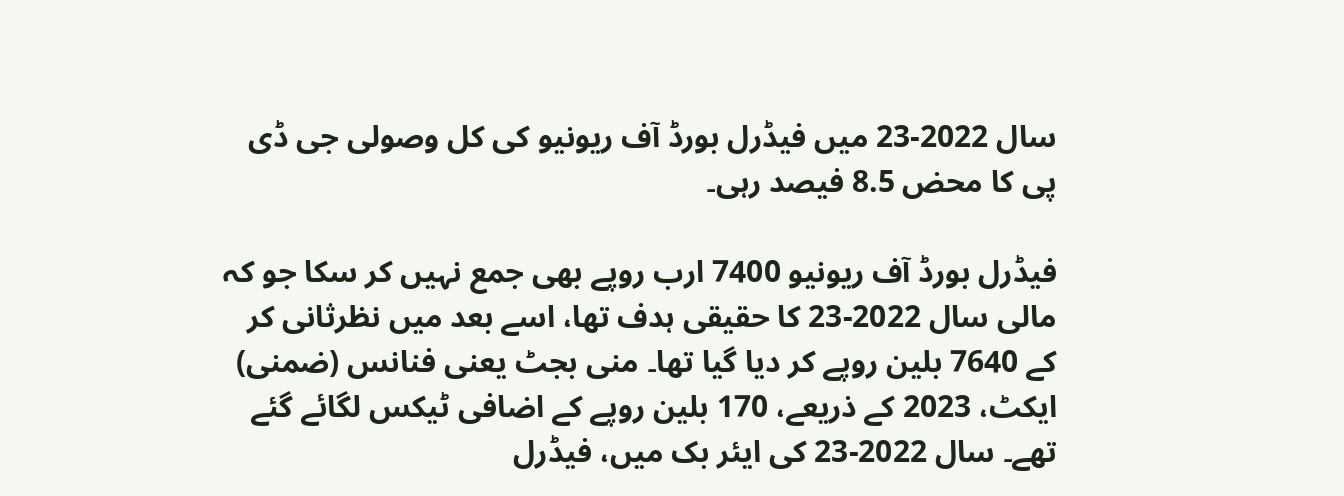سال 2022-23 میں فیڈرل بورڈ آف ریونیو کی کل وصولی جی ڈی پی کا محض 8.5 فیصد رہی۔

فیڈرل بورڈ آف ریونیو 7400 ارب روپے بھی جمع نہیں کر سکا جو کہ مالی سال 2022-23 کا حقیقی ہدف تھا، اسے بعد میں نظرثانی کر کے 7640 بلین روپے کر دیا گیا تھا۔ منی بجٹ یعنی فنانس (ضمنی) ایکٹ، 2023 کے ذریعے، 170 بلین روپے کے اضافی ٹیکس لگائے گئے تھے۔ سال 2022-23 کی ایئر بک میں، فیڈرل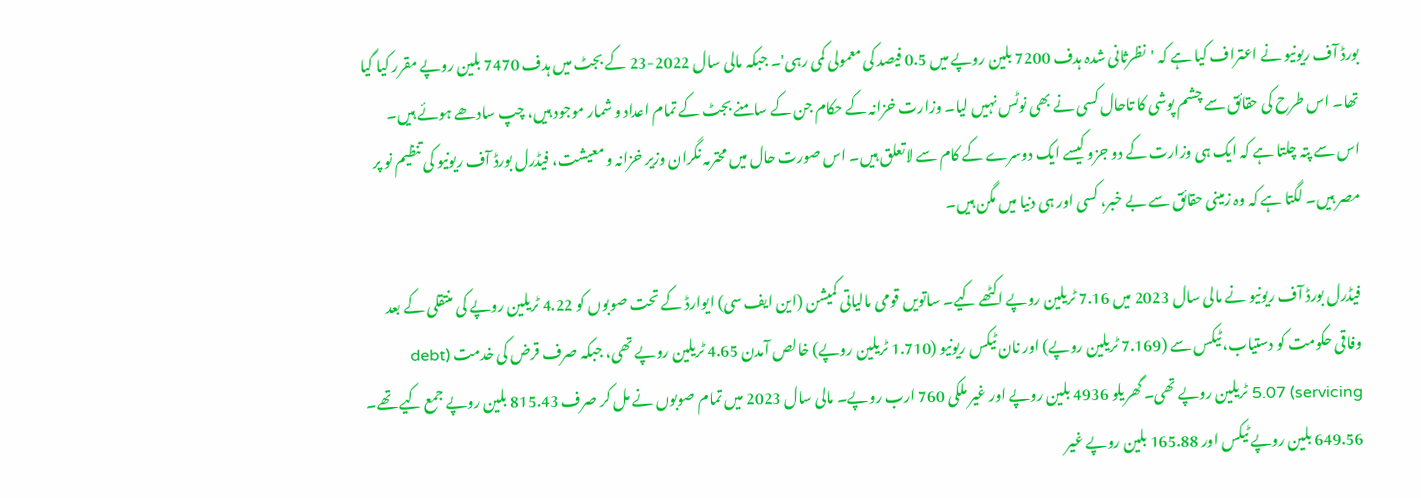بورڈ آف ریونیو نے اعتراف کیا ہے کہ 'نظرثانی شدہ ہدف 7200 بلین روپے میں 0.5 فیصد کی معمولی کمی رہی'۔ جبکہ مالی سال 2022-23 کے بجٹ میں ہدف 7470 بلین روپے مقرر کیا گیا تھا۔ اس طرح کی حقائق سے چشم پوشی کا تاحال کسی نے بھی نوٹس نہیں لیا۔ وزارت خزانہ کے حکام جن کے سامنے بجٹ کے تمام اعداد و شمار موجود ہیں، چپ سادھے ہوئے ہیں۔ اس سے پتہ چلتا ہے کہ ایک ہی وزارت کے دو جزو کیسے ایک دوسرے کے کام سے لاتعلق ہیں۔ اس صورت حال میں محترمہ نگران وزیر خزانہ و معیشت، فیڈرل بورڈ آف ریونیو کی تنظیم نو پر مصر ہیں۔ لگتا ہے کہ وہ زمینی حقائق سے بے خبر، کسی اور ہی دنیا میں مگن ہیں۔

فیڈرل بورڈ آف ریونیو نے مالی سال 2023 میں 7.16 ٹریلین روپے اکٹھے کیے۔ ساتویں قومی مالیاتی کمیشن (این ایف سی) ایوارڈ کے تحت صوبوں کو 4.22 ٹریلین روپے کی منتقلی کے بعد وفاقی حکومت کو دستیاب، ٹیکس سے (7.169 ٹریلین روپے) اور نان ٹیکس ریونیو (1.710 ٹریلین روپے) خالص آمدن 4.65 ٹریلین روپے تھی، جبکہ صرف قرض کی خدمت (debt servicing) 5.07 ٹریلین روپے تھی۔ گھریلو 4936 بلین روپے اور غیر ملکی 760 ارب روپے۔ مالی سال 2023 میں تمام صوبوں نے مل کر صرف 815.43 بلین روپے جمع کیے تھے۔ 649.56 بلین روپے ٹیکس اور 165.88 بلین روپے غیر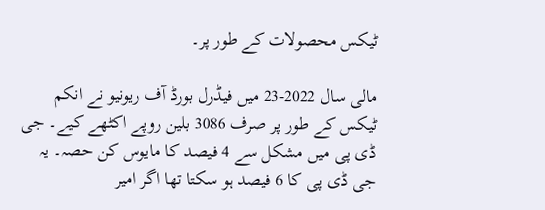ٹیکس محصولات کے طور پر۔

مالی سال 2022-23 میں فیڈرل بورڈ آف ریونیو نے انکم ٹیکس کے طور پر صرف 3086 بلین روپے اکٹھے کیے۔ جی ڈی پی میں مشکل سے 4 فیصد کا مایوس کن حصہ۔ یہ جی ڈی پی کا 6 فیصد ہو سکتا تھا اگر امیر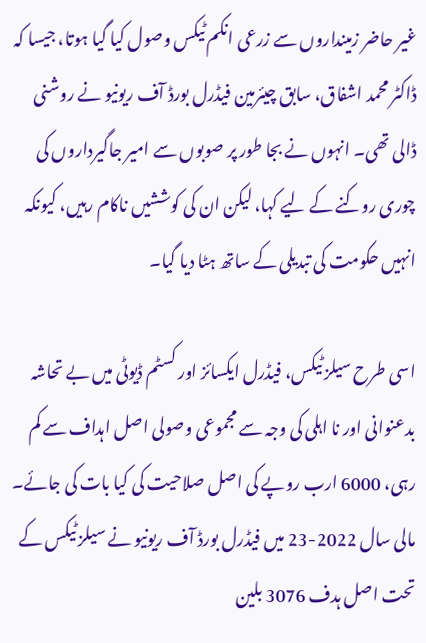غیر حاضر زمینداروں سے زرعی انکم ٹیکس وصول کیا گیا ہوتا، جیسا کہ ڈاکٹر محمد اشفاق، سابق چیئرمین فیڈرل بورڈ آف ریونیو نے روشنی ڈالی تھی۔ انہوں نے بجا طور پر صوبوں سے امیر جاگیرداروں کی چوری روکنے کے لیے کہا، لیکن ان کی کوششیں ناکام رہیں، کیونکہ انہیں حکومت کی تبدیلی کے ساتھ ہٹا دیا گیا۔

اسی طرح سیلز ٹیکس، فیڈرل ایکسائز اور کسٹم ڈیوٹی میں بے تحاشہ بدعنوانی اور نا اہلی کی وجہ سے مجموعی وصولی اصل اہداف سے کم رہی، 6000 ارب روپے کی اصل صلاحیت کی کیا بات کی جائے۔ مالی سال 2022-23 میں فیڈرل بورڈ آف ریونیو نے سیلز ٹیکس کے تحت اصل ہدف 3076 بلین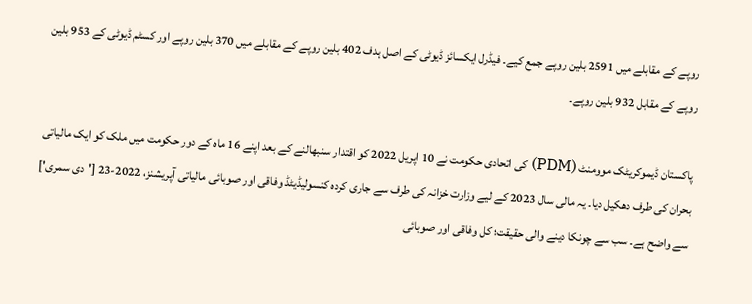روپے کے مقابلے میں 2591 بلین روپے جمع کیے۔ فیڈرل ایکسائز ڈیوٹی کے اصل ہدف 402 بلین روپے کے مقابلے میں 370 بلین روپے اور کسٹم ڈیوٹی کے 953 بلین روپے کے مقابل 932 بلین روپے۔

پاکستان ڈیموکریٹک موومنٹ (PDM) کی اتحادی حکومت نے 10 اپریل 2022 کو اقتدار سنبھالنے کے بعد اپنے 16 ماہ کے دور حکومت میں ملک کو ایک مالیاتی بحران کی طرف دھکیل دیا۔ یہ مالی سال 2023 کے لیے وزارت خزانہ کی طرف سے جاری کردہ کنسولیڈیٹڈ وفاقی اور صوبائی مالیاتی آپریشنز، 2022-23 ['دی سمری'] سے واضح ہے۔ سب سے چونکا دینے والی حقیقت؛ کل وفاقی اور صوبائی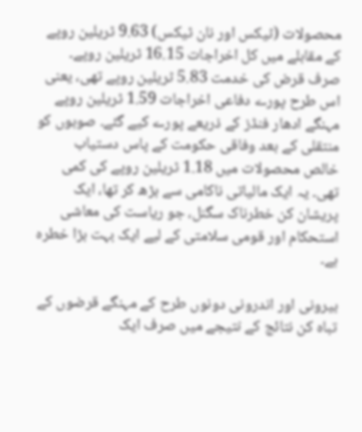محصولات (ٹیکس اور نان ٹیکس) 9.63 ٹریلین روپے کے مقابلے میں کل اخراجات 16.15 ٹریلین روپے۔ صرف قرض کی خدمت 5.83 ٹریلین روپے تھی، یعنی اس طرح پورے دفاعی اخراجات 1.59 ٹریلین روپے مہنگے ادھار فنڈز کے ذریعے پورے کیے گئے۔ صوبوں کو منتقلی کے بعد وفاقی حکومت کے پاس دستیاب خالص محصولات میں 1.18 ٹریلین روپے کی کمی تھی۔ یہ ایک مالیاتی ناکامی سے بڑھ کر تھا، ایک پریشان کن خطرناک سگنل، جو ریاست کی معاشی استحکام اور قومی سلامتی کے لیے ایک بہت بڑا خطرہ ہے۔

بیرونی اور اندرونی دونوں طرح کے مہنگے قرضوں کے تباہ کن نتائج کے نتیجے میں صرف ایک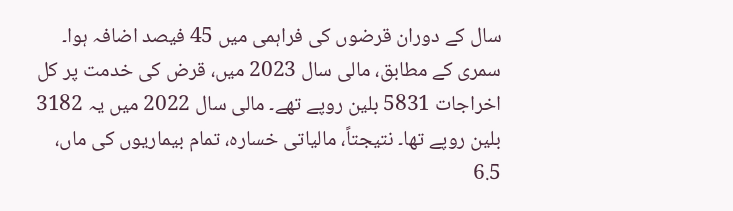سال کے دوران قرضوں کی فراہمی میں 45 فیصد اضافہ ہوا۔ سمری کے مطابق، مالی سال 2023 میں، قرض کی خدمت پر کل اخراجات 5831 بلین روپے تھے۔ مالی سال 2022 میں یہ 3182 بلین روپے تھا۔ نتیجتاً، مالیاتی خسارہ، تمام بیماریوں کی ماں، 6.5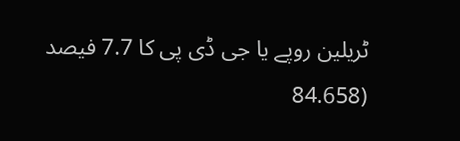ٹریلین روپے یا جی ڈی پی کا 7.7 فیصد (84.658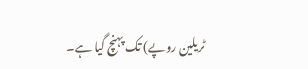ٹریلین روپے) تک پہنچ گیا ہے۔